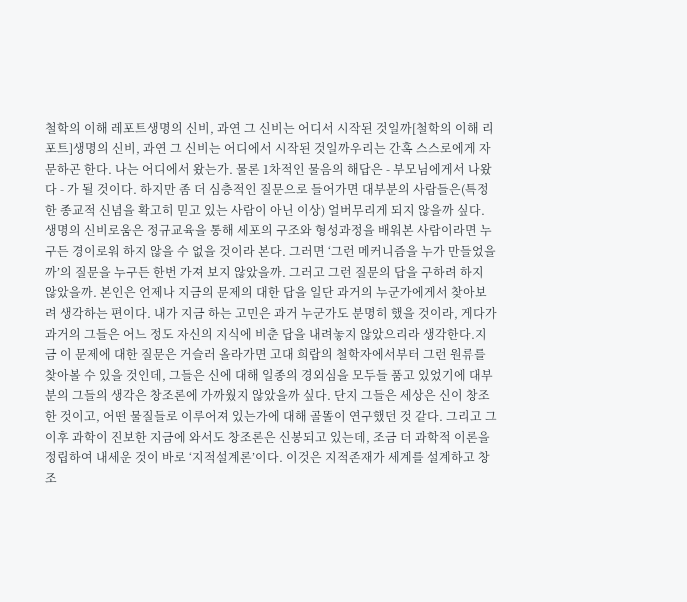철학의 이해 레포트생명의 신비, 과연 그 신비는 어디서 시작된 것일까[철학의 이해 리포트]생명의 신비, 과연 그 신비는 어디에서 시작된 것일까우리는 간혹 스스로에게 자문하곤 한다. 나는 어디에서 왔는가. 물론 1차적인 물음의 해답은 - 부모님에게서 나왔다 - 가 될 것이다. 하지만 좀 더 심층적인 질문으로 들어가면 대부분의 사람들은(특정한 종교적 신념을 확고히 믿고 있는 사람이 아닌 이상) 얼버무리게 되지 않을까 싶다. 생명의 신비로움은 정규교육을 통해 세포의 구조와 형성과정을 배워본 사람이라면 누구든 경이로워 하지 않을 수 없을 것이라 본다. 그러면 ‘그런 메커니즘을 누가 만들었을까’의 질문을 누구든 한번 가져 보지 않았을까. 그러고 그런 질문의 답을 구하려 하지 않았을까. 본인은 언제나 지금의 문제의 대한 답을 일단 과거의 누군가에게서 찾아보려 생각하는 편이다. 내가 지금 하는 고민은 과거 누군가도 분명히 했을 것이라, 게다가 과거의 그들은 어느 정도 자신의 지식에 비춘 답을 내려놓지 않았으리라 생각한다.지금 이 문제에 대한 질문은 거슬러 올라가면 고대 희랍의 철학자에서부터 그런 원류를 찾아볼 수 있을 것인데, 그들은 신에 대해 일종의 경외심을 모두들 품고 있었기에 대부분의 그들의 생각은 창조론에 가까웠지 않았을까 싶다. 단지 그들은 세상은 신이 창조한 것이고, 어떤 물질들로 이루어져 있는가에 대해 골똘이 연구했던 것 같다. 그리고 그 이후 과학이 진보한 지금에 와서도 창조론은 신봉되고 있는데, 조금 더 과학적 이론을 정립하여 내세운 것이 바로 ‘지적설계론’이다. 이것은 지적존재가 세계를 설계하고 창조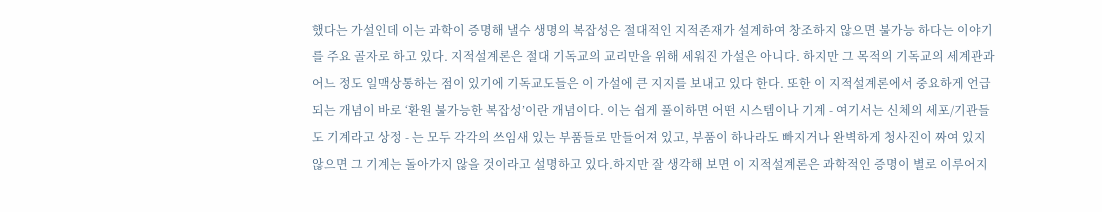했다는 가설인데 이는 과학이 증명해 낼수 생명의 복잡성은 절대적인 지적존재가 설계하여 창조하지 않으면 불가능 하다는 이야기를 주요 골자로 하고 있다. 지적설계론은 절대 기독교의 교리만을 위해 세워진 가설은 아니다. 하지만 그 목적의 기독교의 세계관과 어느 정도 일맥상통하는 점이 있기에 기독교도들은 이 가설에 큰 지지를 보내고 있다 한다. 또한 이 지적설계론에서 중요하게 언급되는 개념이 바로 ‘환원 불가능한 복잡성’이란 개념이다. 이는 쉽게 풀이하면 어떤 시스템이나 기계 - 여기서는 신체의 세포/기관들도 기계라고 상정 - 는 모두 각각의 쓰임새 있는 부품들로 만들어져 있고, 부품이 하나라도 빠지거나 완벽하게 청사진이 짜여 있지 않으면 그 기계는 돌아가지 않을 것이라고 설명하고 있다.하지만 잘 생각해 보면 이 지적설계론은 과학적인 증명이 별로 이루어지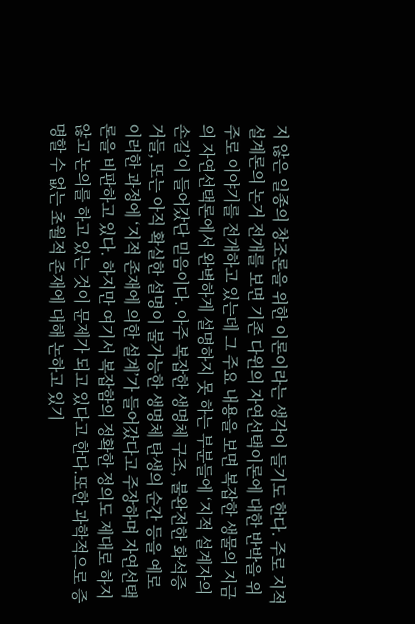지 않은 일종의 창조론을 위한 이론이라는 생각이 들기도 한다. 주로 지적설계론의 논거 전개를 보면 기존 다윈의 자연선택이론에 대한 반박을 위주로 이야기를 전개하고 있는데 그 주요 내용을 보면 복잡한 생물의 지금의 자연선택론에서 완벽하게 설명하지 못 하는 부분들에 ‘지적 설계자의 손길’이 들어갔단 믿음이다. 아주 복잡한 생명체 구조, 불완전한 화석증거들, 또는 아직 확실한 설명이 불가능한 생명체 탄생의 순간 등을 예로 이러한 과정에 ‘지적 존재에 의한 설계’가 들어갔다고 주장하며 자연선택론을 비판하고 있다. 하지만 여기서 복잡함의 정확한 정의도 제대로 하지 않고 논의를 하고 있는 것이 문제가 되고 있다고 한다.또한 과학적으로 증명할 수 없는 초월적 존재에 대해 논하고 있기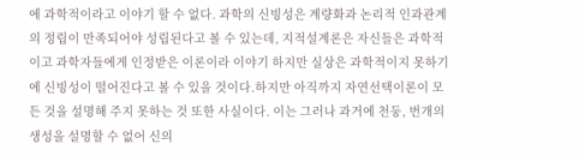에 과학적이라고 이야기 할 수 없다. 과학의 신빙성은 계량화과 논리적 인과관계의 정립이 만족되어야 성립된다고 볼 수 있는데, 지적설계론은 자신들은 과학적이고 과학자들에게 인정받은 이론이라 이야기 하지만 실상은 과학적이지 못하기에 신빙성이 떨어진다고 볼 수 있을 것이다.하지만 아직까지 자연선택이론이 모든 것을 설명해 주지 못하는 것 또한 사실이다. 이는 그러나 과거에 천둥, 번개의 생성을 설명할 수 없어 신의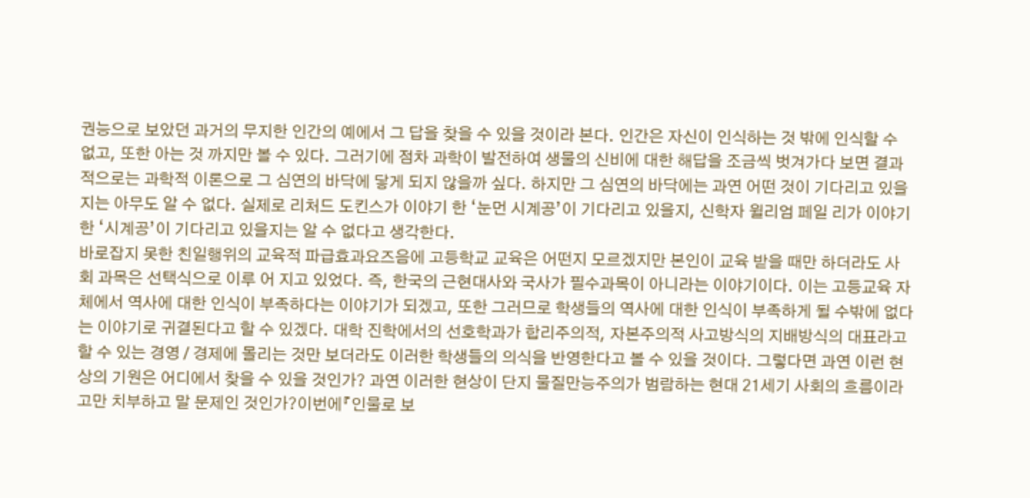권능으로 보았던 과거의 무지한 인간의 예에서 그 답을 찾을 수 있을 것이라 본다. 인간은 자신이 인식하는 것 밖에 인식할 수 없고, 또한 아는 것 까지만 볼 수 있다. 그러기에 점차 과학이 발전하여 생물의 신비에 대한 해답을 조금씩 벗겨가다 보면 결과적으로는 과학적 이론으로 그 심연의 바닥에 닿게 되지 않을까 싶다. 하지만 그 심연의 바닥에는 과연 어떤 것이 기다리고 있을 지는 아무도 알 수 없다. 실제로 리처드 도킨스가 이야기 한 ‘눈먼 시계공’이 기다리고 있을지, 신학자 윌리엄 페일 리가 이야기한 ‘시계공’이 기다리고 있을지는 알 수 없다고 생각한다.
바로잡지 못한 친일행위의 교육적 파급효과요즈음에 고등학교 교육은 어떤지 모르겠지만 본인이 교육 받을 때만 하더라도 사회 과목은 선택식으로 이루 어 지고 있었다. 즉, 한국의 근현대사와 국사가 필수과목이 아니라는 이야기이다. 이는 고등교육 자체에서 역사에 대한 인식이 부족하다는 이야기가 되겠고, 또한 그러므로 학생들의 역사에 대한 인식이 부족하게 될 수밖에 없다는 이야기로 귀결된다고 할 수 있겠다. 대학 진학에서의 선호학과가 합리주의적, 자본주의적 사고방식의 지배방식의 대표라고 할 수 있는 경영 / 경제에 몰리는 것만 보더라도 이러한 학생들의 의식을 반영한다고 볼 수 있을 것이다. 그렇다면 과연 이런 현상의 기원은 어디에서 찾을 수 있을 것인가? 과연 이러한 현상이 단지 물질만능주의가 범람하는 현대 21세기 사회의 흐름이라고만 치부하고 말 문제인 것인가?이번에『인물로 보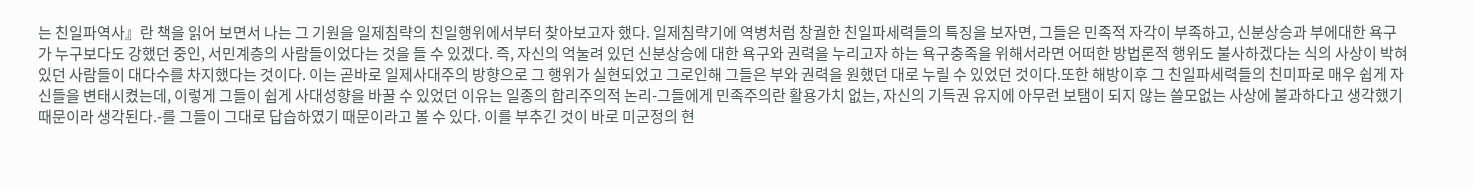는 친일파역사』란 책을 읽어 보면서 나는 그 기원을 일제침략의 친일행위에서부터 찾아보고자 했다. 일제침략기에 역병처럼 창궐한 친일파세력들의 특징을 보자면, 그들은 민족적 자각이 부족하고, 신분상승과 부에대한 욕구가 누구보다도 강했던 중인, 서민계층의 사람들이었다는 것을 들 수 있겠다. 즉, 자신의 억눌려 있던 신분상승에 대한 욕구와 권력을 누리고자 하는 욕구충족을 위해서라면 어떠한 방법론적 행위도 불사하겠다는 식의 사상이 박혀있던 사람들이 대다수를 차지했다는 것이다. 이는 곧바로 일제사대주의 방향으로 그 행위가 실현되었고 그로인해 그들은 부와 권력을 원했던 대로 누릴 수 있었던 것이다.또한 해방이후 그 친일파세력들의 친미파로 매우 쉽게 자신들을 변태시켰는데, 이렇게 그들이 쉽게 사대성향을 바꿀 수 있었던 이유는 일종의 합리주의적 논리-그들에게 민족주의란 활용가치 없는, 자신의 기득권 유지에 아무런 보탬이 되지 않는 쓸모없는 사상에 불과하다고 생각했기 때문이라 생각된다.-를 그들이 그대로 답습하였기 때문이라고 볼 수 있다. 이를 부추긴 것이 바로 미군정의 현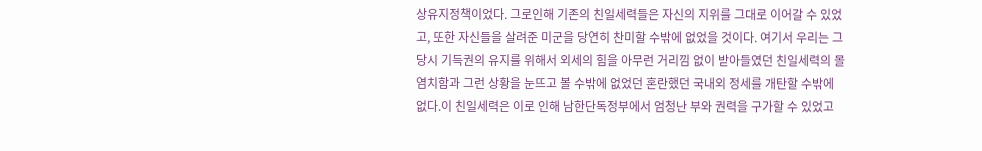상유지정책이었다. 그로인해 기존의 친일세력들은 자신의 지위를 그대로 이어갈 수 있었고, 또한 자신들을 살려준 미군을 당연히 찬미할 수밖에 없었을 것이다. 여기서 우리는 그 당시 기득권의 유지를 위해서 외세의 힘을 아무런 거리낌 없이 받아들였던 친일세력의 몰염치함과 그런 상황을 눈뜨고 볼 수밖에 없었던 혼란했던 국내외 정세를 개탄할 수밖에 없다.이 친일세력은 이로 인해 남한단독정부에서 엄청난 부와 권력을 구가할 수 있었고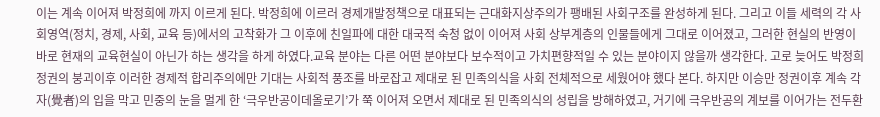이는 계속 이어져 박정희에 까지 이르게 된다. 박정희에 이르러 경제개발정책으로 대표되는 근대화지상주의가 팽배된 사회구조를 완성하게 된다. 그리고 이들 세력의 각 사회영역(정치, 경제, 사회, 교육 등)에서의 고착화가 그 이후에 친일파에 대한 대국적 숙청 없이 이어져 사회 상부계층의 인물들에게 그대로 이어졌고, 그러한 현실의 반영이 바로 현재의 교육현실이 아닌가 하는 생각을 하게 하였다.교육 분야는 다른 어떤 분야보다 보수적이고 가치편향적일 수 있는 분야이지 않을까 생각한다. 고로 늦어도 박정희 정권의 붕괴이후 이러한 경제적 합리주의에만 기대는 사회적 풍조를 바로잡고 제대로 된 민족의식을 사회 전체적으로 세웠어야 했다 본다. 하지만 이승만 정권이후 계속 각자(覺者)의 입을 막고 민중의 눈을 멀게 한 ‘극우반공이데올로기’가 쭉 이어져 오면서 제대로 된 민족의식의 성립을 방해하였고, 거기에 극우반공의 계보를 이어가는 전두환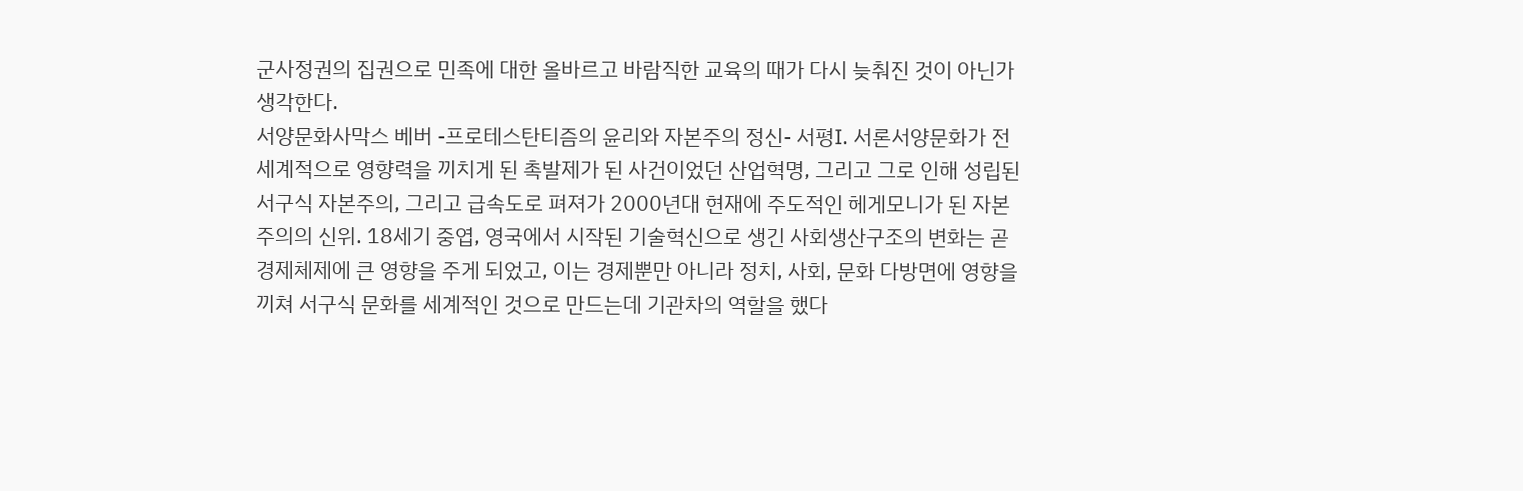군사정권의 집권으로 민족에 대한 올바르고 바람직한 교육의 때가 다시 늦춰진 것이 아닌가 생각한다.
서양문화사막스 베버 -프로테스탄티즘의 윤리와 자본주의 정신- 서평Ⅰ. 서론서양문화가 전 세계적으로 영향력을 끼치게 된 촉발제가 된 사건이었던 산업혁명, 그리고 그로 인해 성립된 서구식 자본주의, 그리고 급속도로 펴져가 2000년대 현재에 주도적인 헤게모니가 된 자본주의의 신위. 18세기 중엽, 영국에서 시작된 기술혁신으로 생긴 사회생산구조의 변화는 곧 경제체제에 큰 영향을 주게 되었고, 이는 경제뿐만 아니라 정치, 사회, 문화 다방면에 영향을 끼쳐 서구식 문화를 세계적인 것으로 만드는데 기관차의 역할을 했다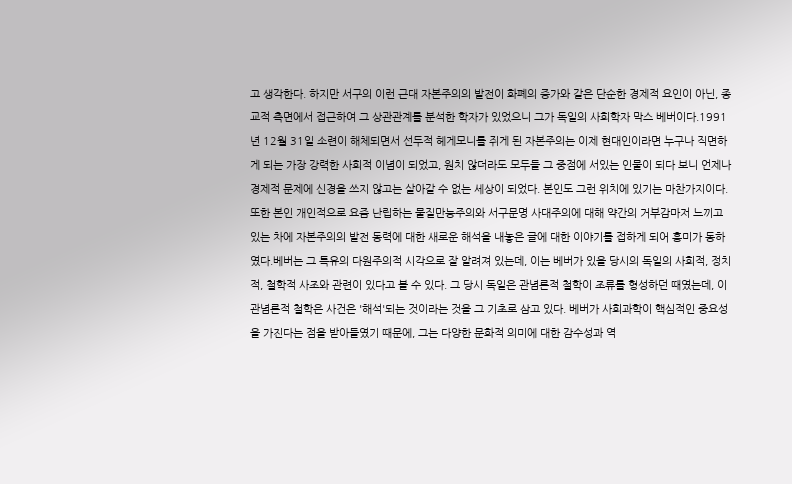고 생각한다. 하지만 서구의 이런 근대 자본주의의 발전이 화폐의 증가와 같은 단순한 경제적 요인이 아닌, 종교적 측면에서 접근하여 그 상관관계를 분석한 학자가 있었으니 그가 독일의 사회학자 막스 베버이다.1991년 12월 31일 소련이 해체되면서 선두적 헤게모니를 쥐게 된 자본주의는 이제 현대인이라면 누구나 직면하게 되는 가장 강력한 사회적 이념이 되었고, 원치 않더라도 모두들 그 중점에 서있는 인물이 되다 보니 언제나 경제적 문제에 신경을 쓰지 않고는 살아갈 수 없는 세상이 되었다. 본인도 그런 위치에 있기는 마찬가지이다. 또한 본인 개인적으로 요즘 난립하는 물질만능주의와 서구문명 사대주의에 대해 약간의 거부감마저 느끼고 있는 차에 자본주의의 발전 동력에 대한 새로운 해석을 내놓은 글에 대한 이야기를 접하게 되어 흥미가 동하였다.베버는 그 특유의 다원주의적 시각으로 잘 알려져 있는데, 이는 베버가 있을 당시의 독일의 사회적, 정치적, 철학적 사조와 관련이 있다고 볼 수 있다. 그 당시 독일은 관념론적 철학이 조류를 형성하던 때였는데, 이 관념론적 철학은 사건은 '해석'되는 것이라는 것을 그 기초로 삼고 있다. 베버가 사회과학이 핵심적인 중요성을 가진다는 점을 받아들였기 때문에, 그는 다양한 문화적 의미에 대한 감수성과 역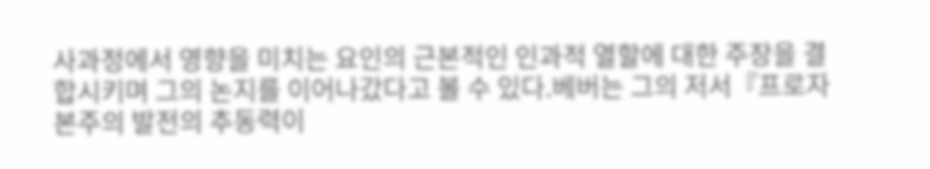사과정에서 영향을 미치는 요인의 근본적인 인과적 열할에 대한 주장을 결합시키며 그의 논지를 이어나갔다고 볼 수 있다.베버는 그의 저서『프로자본주의 발전의 추동력이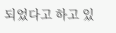되었다고 하고 있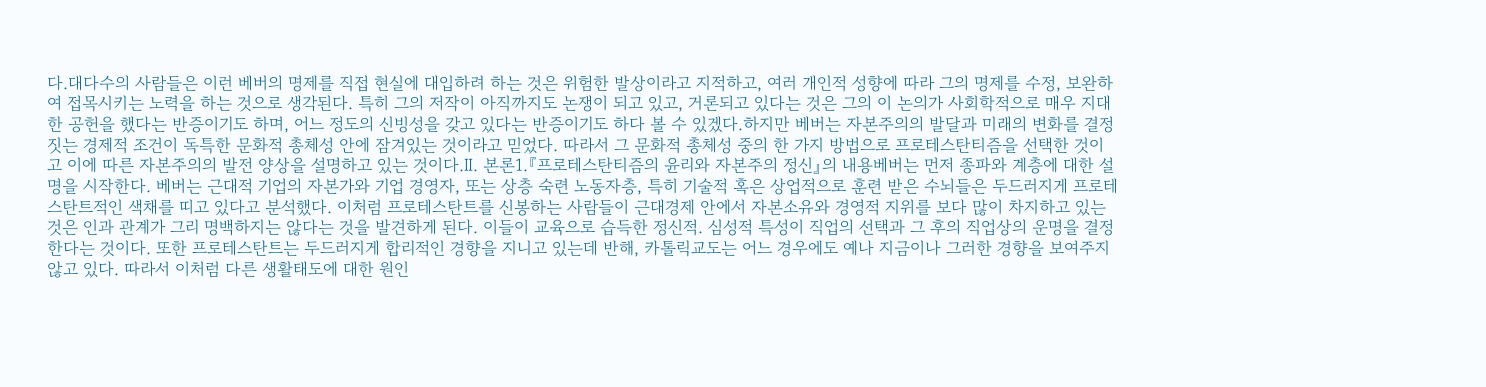다.대다수의 사람들은 이런 베버의 명제를 직접 현실에 대입하려 하는 것은 위험한 발상이라고 지적하고, 여러 개인적 성향에 따라 그의 명제를 수정, 보완하여 접목시키는 노력을 하는 것으로 생각된다. 특히 그의 저작이 아직까지도 논쟁이 되고 있고, 거론되고 있다는 것은 그의 이 논의가 사회학적으로 매우 지대한 공헌을 했다는 반증이기도 하며, 어느 정도의 신빙성을 갖고 있다는 반증이기도 하다 볼 수 있겠다.하지만 베버는 자본주의의 발달과 미래의 변화를 결정짓는 경제적 조건이 독특한 문화적 총체성 안에 잠겨있는 것이라고 믿었다. 따라서 그 문화적 총체성 중의 한 가지 방법으로 프로테스탄티즘을 선택한 것이고 이에 따른 자본주의의 발전 양상을 설명하고 있는 것이다.Ⅱ. 본론1.『프로테스탄티즘의 윤리와 자본주의 정신』의 내용베버는 먼저 종파와 계층에 대한 설명을 시작한다. 베버는 근대적 기업의 자본가와 기업 경영자, 또는 상층 숙련 노동자층, 특히 기술적 혹은 상업적으로 훈련 받은 수뇌들은 두드러지게 프로테스탄트적인 색채를 띠고 있다고 분석했다. 이처럼 프로테스탄트를 신봉하는 사람들이 근대경제 안에서 자본소유와 경영적 지위를 보다 많이 차지하고 있는 것은 인과 관계가 그리 명백하지는 않다는 것을 발견하게 된다. 이들이 교육으로 습득한 정신적. 심성적 특성이 직업의 선택과 그 후의 직업상의 운명을 결정한다는 것이다. 또한 프로테스탄트는 두드러지게 합리적인 경향을 지니고 있는데 반해, 카톨릭교도는 어느 경우에도 예나 지금이나 그러한 경향을 보여주지 않고 있다. 따라서 이처럼 다른 생활태도에 대한 원인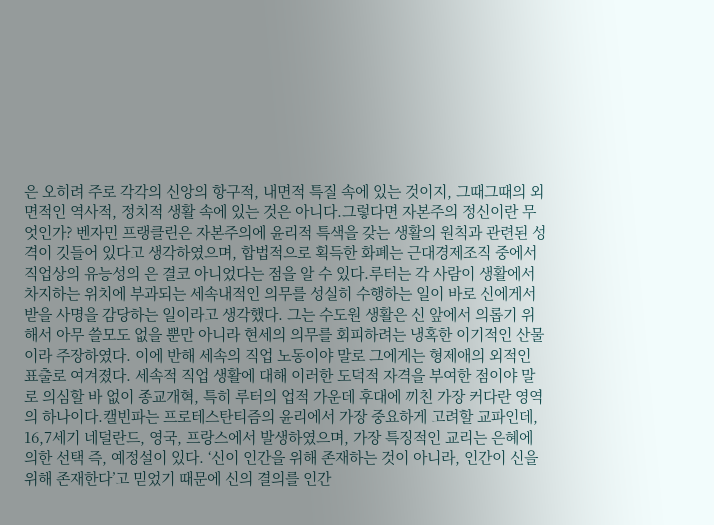은 오히려 주로 각각의 신앙의 항구적, 내면적 특질 속에 있는 것이지, 그때그때의 외면적인 역사적, 정치적 생활 속에 있는 것은 아니다.그렇다면 자본주의 정신이란 무엇인가? 벤자민 프랭클린은 자본주의에 윤리적 특색을 갖는 생활의 원칙과 관련된 성격이 깃들어 있다고 생각하였으며, 합법적으로 획득한 화폐는 근대경제조직 중에서 직업상의 유능성의 은 결코 아니었다는 점을 알 수 있다.루터는 각 사람이 생활에서 차지하는 위치에 부과되는 세속내적인 의무를 성실히 수행하는 일이 바로 신에게서 받을 사명을 감당하는 일이라고 생각했다. 그는 수도원 생활은 신 앞에서 의롭기 위해서 아무 쓸모도 없을 뿐만 아니라 현세의 의무를 회피하려는 냉혹한 이기적인 산물이라 주장하였다. 이에 반해 세속의 직업 노동이야 말로 그에게는 형제애의 외적인 표출로 여겨졌다. 세속적 직업 생활에 대해 이러한 도덕적 자격을 부여한 점이야 말로 의심할 바 없이 종교개혁, 특히 루터의 업적 가운데 후대에 끼친 가장 커다란 영역의 하나이다.캘빈파는 프로테스탄티즘의 윤리에서 가장 중요하게 고려할 교파인데, 16,7세기 네덜란드, 영국, 프랑스에서 발생하였으며, 가장 특징적인 교리는 은혜에 의한 선택 즉, 예정설이 있다. ‘신이 인간을 위해 존재하는 것이 아니라, 인간이 신을 위해 존재한다’고 믿었기 때문에 신의 결의를 인간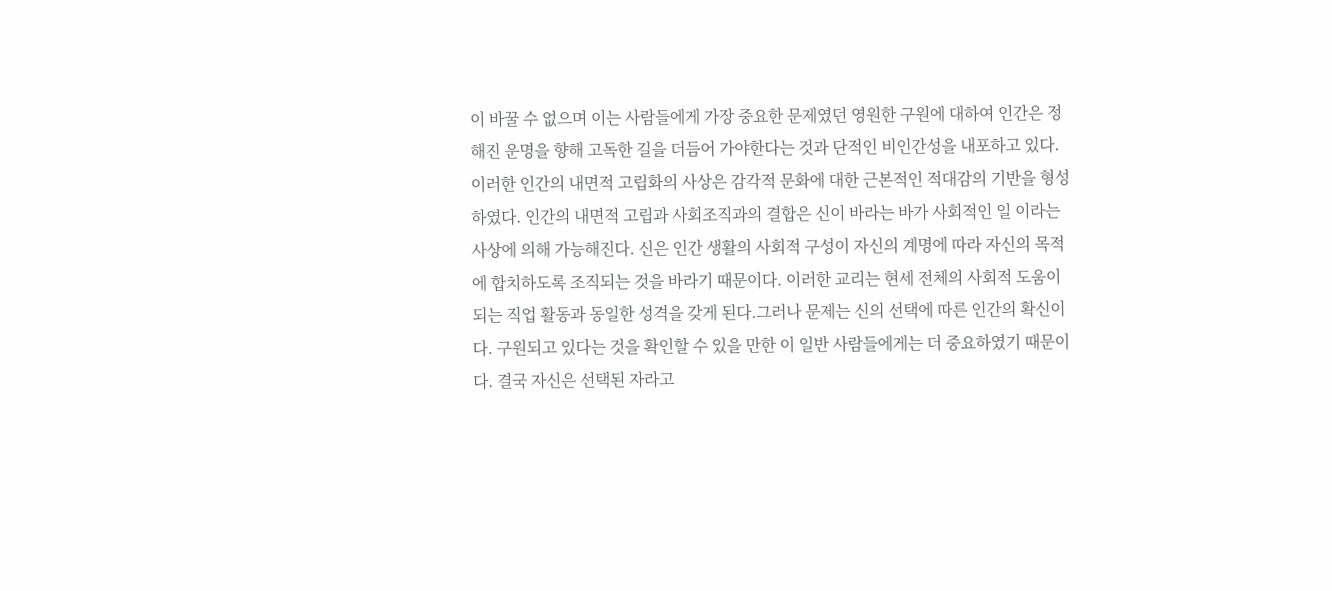이 바꿀 수 없으며 이는 사람들에게 가장 중요한 문제였던 영원한 구원에 대하여 인간은 정해진 운명을 향해 고독한 길을 더듬어 가야한다는 것과 단적인 비인간성을 내포하고 있다. 이러한 인간의 내면적 고립화의 사상은 감각적 문화에 대한 근본적인 적대감의 기반을 형성하였다. 인간의 내면적 고립과 사회조직과의 결합은 신이 바라는 바가 사회적인 일 이라는 사상에 의해 가능해진다. 신은 인간 생활의 사회적 구성이 자신의 계명에 따라 자신의 목적에 합치하도록 조직되는 것을 바라기 때문이다. 이러한 교리는 현세 전체의 사회적 도움이 되는 직업 활동과 동일한 성격을 갖게 된다.그러나 문제는 신의 선택에 따른 인간의 확신이다. 구원되고 있다는 것을 확인할 수 있을 만한 이 일반 사람들에게는 더 중요하였기 때문이다. 결국 자신은 선택된 자라고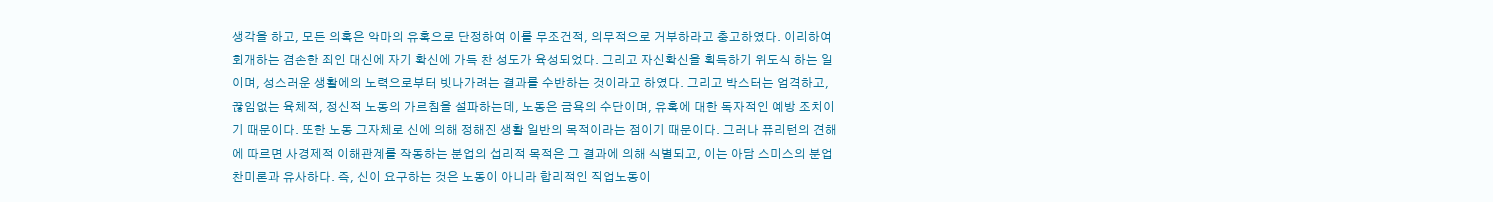생각을 하고, 모든 의혹은 악마의 유혹으로 단정하여 이를 무조건적, 의무적으로 거부하라고 충고하였다. 이리하여 회개하는 겸손한 죄인 대신에 자기 확신에 가득 찬 성도가 육성되었다. 그리고 자신확신을 획득하기 위도식 하는 일이며, 성스러운 생활에의 노력으로부터 빗나가려는 결과를 수반하는 것이라고 하였다. 그리고 박스터는 엄격하고, 끊임없는 육체적, 정신적 노동의 가르침을 설파하는데, 노동은 금욕의 수단이며, 유혹에 대한 독자적인 예방 조치이기 때문이다. 또한 노동 그자체로 신에 의해 정해진 생활 일반의 목적이라는 점이기 때문이다. 그러나 퓨리턴의 견해에 따르면 사경제적 이해관계를 작동하는 분업의 섭리적 목적은 그 결과에 의해 식별되고, 이는 아담 스미스의 분업 찬미론과 유사하다. 즉, 신이 요구하는 것은 노동이 아니라 합리적인 직업노동이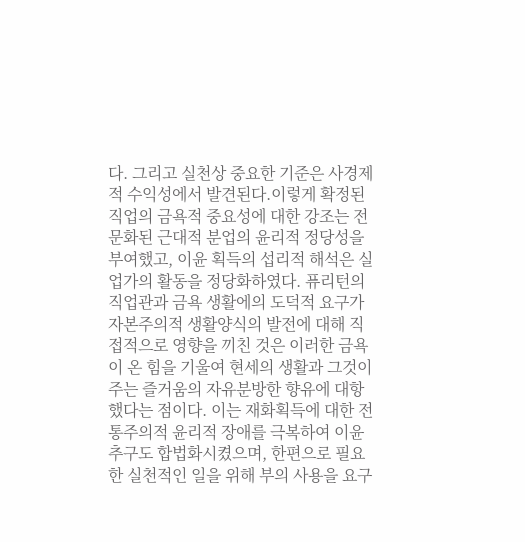다. 그리고 실천상 중요한 기준은 사경제적 수익성에서 발견된다.이렇게 확정된 직업의 금욕적 중요성에 대한 강조는 전문화된 근대적 분업의 윤리적 정당성을 부여했고, 이윤 획득의 섭리적 해석은 실업가의 활동을 정당화하였다. 퓨리턴의 직업관과 금욕 생활에의 도덕적 요구가 자본주의적 생활양식의 발전에 대해 직접적으로 영향을 끼친 것은 이러한 금욕이 온 힘을 기울여 현세의 생활과 그것이 주는 즐거움의 자유분방한 향유에 대항했다는 점이다. 이는 재화획득에 대한 전통주의적 윤리적 장애를 극복하여 이윤 추구도 합법화시켰으며, 한편으로 필요한 실천적인 일을 위해 부의 사용을 요구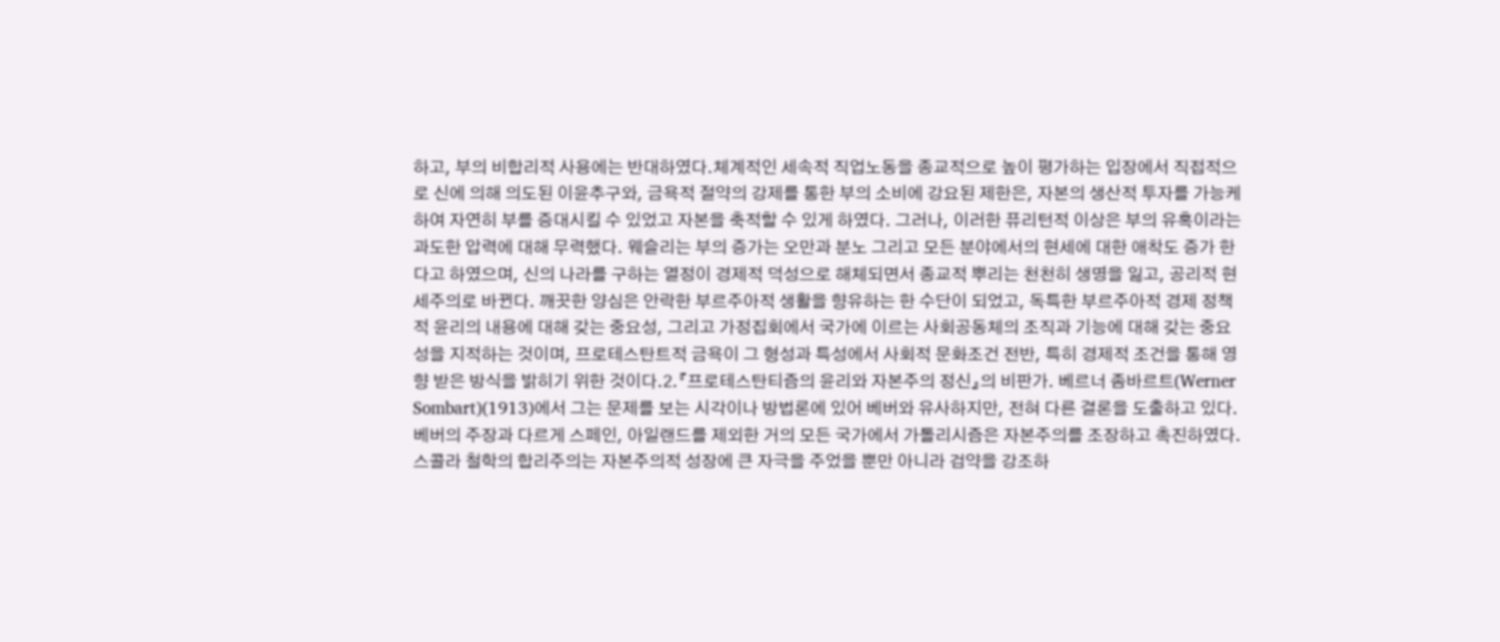하고, 부의 비합리적 사용에는 반대하였다.체계적인 세속적 직업노동을 종교적으로 높이 평가하는 입장에서 직접적으로 신에 의해 의도된 이윤추구와, 금욕적 절약의 강제를 통한 부의 소비에 강요된 제한은, 자본의 생산적 투자를 가능케 하여 자연히 부를 증대시킬 수 있었고 자본을 축적할 수 있게 하였다. 그러나, 이러한 퓨리턴적 이상은 부의 유혹이라는 과도한 압력에 대해 무력했다. 웨슬리는 부의 증가는 오만과 분노 그리고 모든 분야에서의 현세에 대한 애착도 증가 한다고 하였으며, 신의 나라를 구하는 열정이 경제적 덕성으로 해체되면서 종교적 뿌리는 천천히 생명을 잃고, 공리적 현세주의로 바뀐다. 깨끗한 양심은 안락한 부르주아적 생활을 향유하는 한 수단이 되었고, 독특한 부르주아적 경제 정책적 윤리의 내용에 대해 갖는 중요성, 그리고 가정집회에서 국가에 이르는 사회공동체의 조직과 기능에 대해 갖는 중요성을 지적하는 것이며, 프로테스탄트적 금욕이 그 형성과 특성에서 사회적 문화조건 전반, 특히 경제적 조건을 통해 영향 받은 방식을 밝히기 위한 것이다.2.『프로테스탄티즘의 윤리와 자본주의 정신』의 비판가. 베르너 좀바르트(Werner Sombart)(1913)에서 그는 문제를 보는 시각이나 방법론에 있어 베버와 유사하지만, 전혀 다른 결론을 도출하고 있다. 베버의 주장과 다르게 스페인, 아일랜드를 제외한 거의 모든 국가에서 가톨리시즘은 자본주의를 조장하고 촉진하였다. 스콜라 철학의 합리주의는 자본주의적 성장에 큰 자극을 주었을 뿐만 아니라 검약을 강조하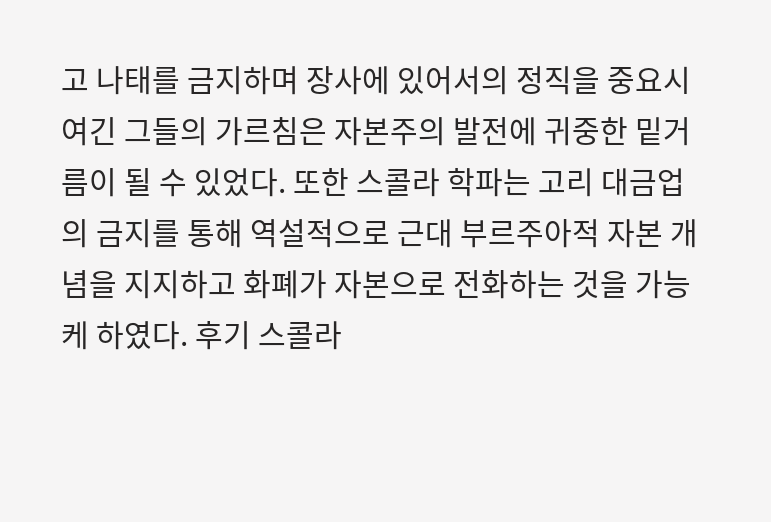고 나태를 금지하며 장사에 있어서의 정직을 중요시여긴 그들의 가르침은 자본주의 발전에 귀중한 밑거름이 될 수 있었다. 또한 스콜라 학파는 고리 대금업의 금지를 통해 역설적으로 근대 부르주아적 자본 개념을 지지하고 화폐가 자본으로 전화하는 것을 가능케 하였다. 후기 스콜라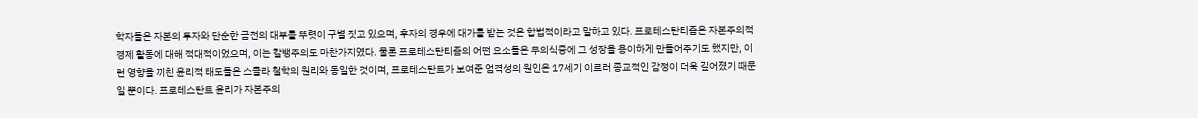학자들은 자본의 투자와 단순한 금전의 대부를 뚜렷이 구별 짓고 있으며, 후자의 경우에 대가를 받는 것은 합법적이라고 말하고 있다. 프로테스탄티즘은 자본주의적 경제 활동에 대해 적대적이었으며, 이는 칼뱅주의도 마찬가지였다. 물론 프로테스탄티즘의 어떤 요소들은 무의식중에 그 성장을 용이하게 만들어주기도 했지만, 이런 영향을 끼친 윤리적 태도들은 스콜라 철학의 원리와 동일한 것이며, 프로테스탄트가 보여준 엄격성의 원인은 17세기 이르러 종교적인 감정이 더욱 깊어졌기 때문일 뿐이다. 프로테스탄트 윤리가 자본주의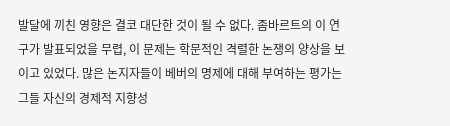발달에 끼친 영향은 결코 대단한 것이 될 수 없다. 좀바르트의 이 연구가 발표되었을 무렵, 이 문제는 학문적인 격렬한 논쟁의 양상을 보이고 있었다. 많은 논지자들이 베버의 명제에 대해 부여하는 평가는 그들 자신의 경제적 지향성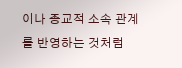이나 종교적 소속 관계를 반영하는 것처럼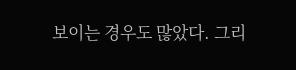보이는 경우도 많았다. 그리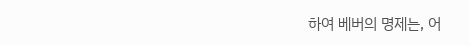하여 베버의 명제는, 어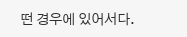떤 경우에 있어서다.